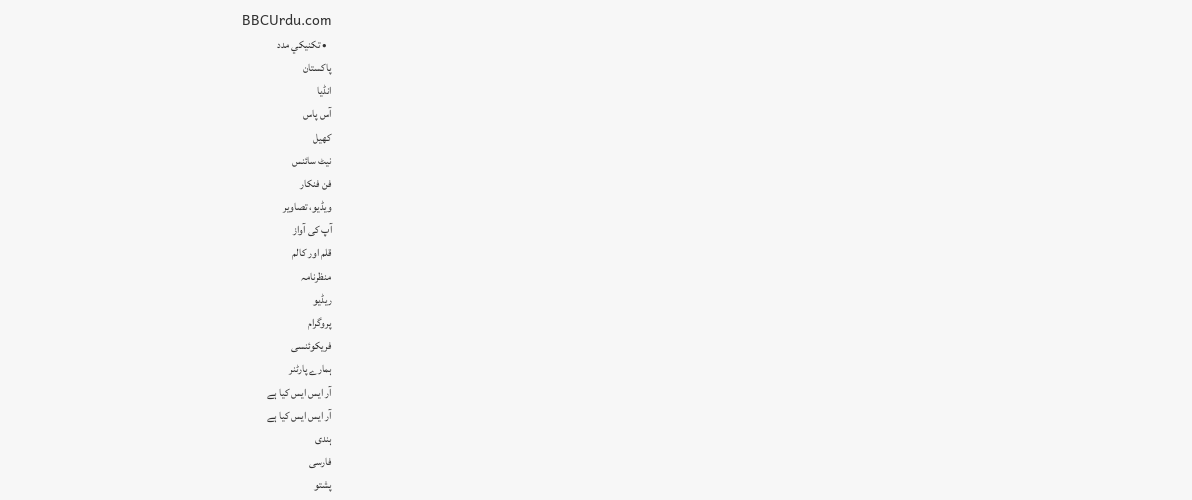BBCUrdu.com
  • تکنيکي مدد
پاکستان
انڈیا
آس پاس
کھیل
نیٹ سائنس
فن فنکار
ویڈیو، تصاویر
آپ کی آواز
قلم اور کالم
منظرنامہ
ریڈیو
پروگرام
فریکوئنسی
ہمارے پارٹنر
آر ایس ایس کیا ہے
آر ایس ایس کیا ہے
ہندی
فارسی
پشتو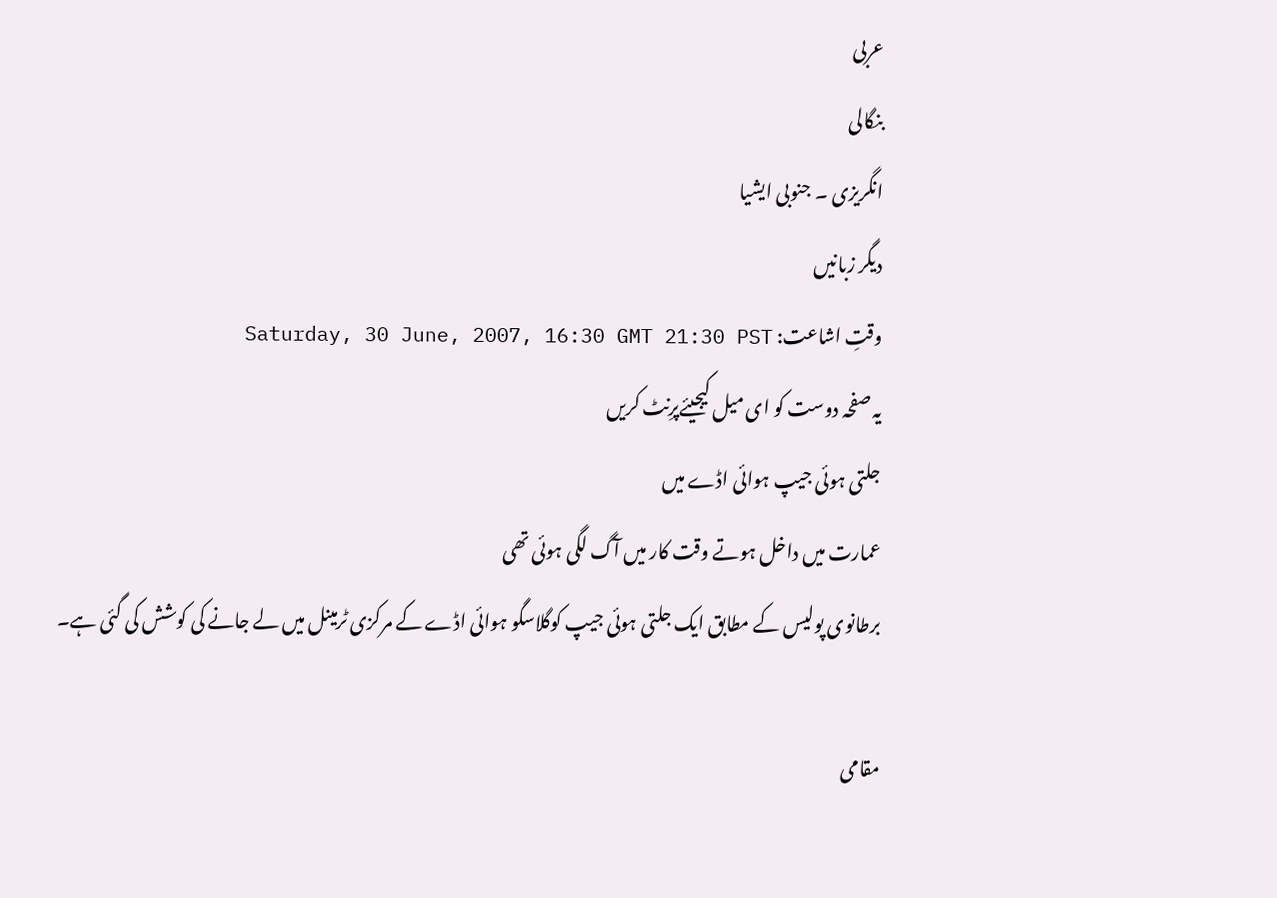عربی
بنگالی
انگریزی ۔ جنوبی ایشیا
دیگر زبانیں
وقتِ اشاعت: Saturday, 30 June, 2007, 16:30 GMT 21:30 PST
یہ صفحہ دوست کو ای میل کیجیئےپرِنٹ کریں
جلتی ہوئی جیپ ہوائی اڈے میں
عمارت میں داخل ہوتے وقت کار میں آگ لگی ہوئی تھی
برطانوی پولیس کے مطابق ایک جلتی ہوئی جیپ کوگلاسگو ہوائی اڈے کے مرکزی ٹرمینل میں لے جانے کی کوشش کی گئی ہے۔

مقامی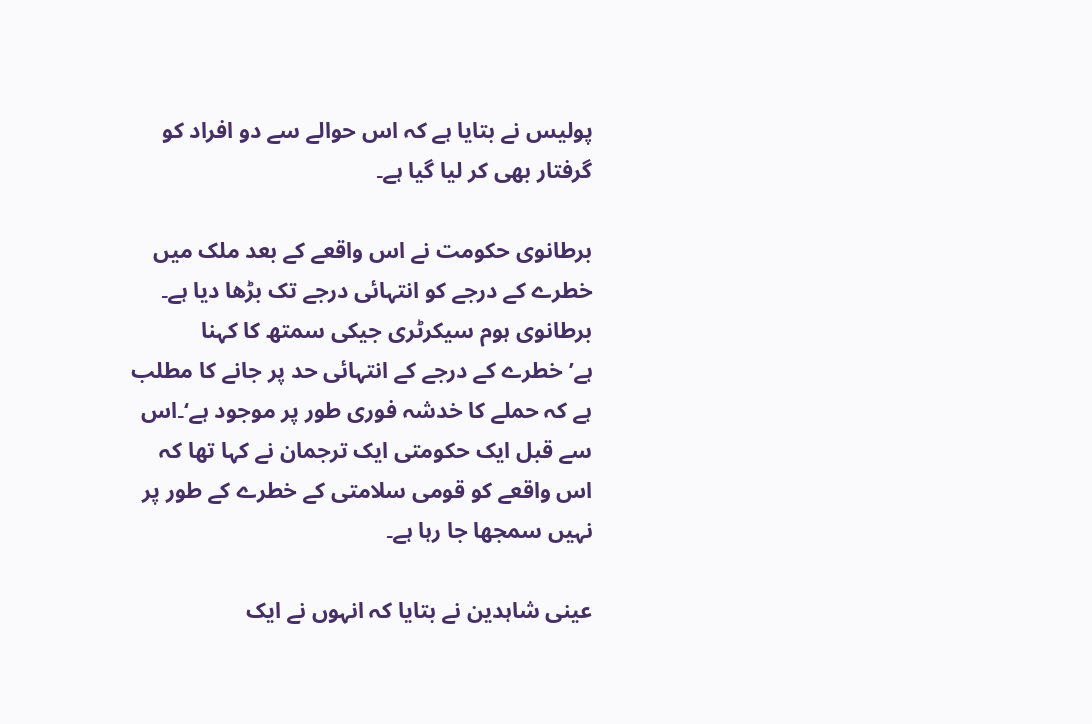پولیس نے بتایا ہے کہ اس حوالے سے دو افراد کو گرفتار بھی کر لیا گیا ہے۔

برطانوی حکومت نے اس واقعے کے بعد ملک میں خطرے کے درجے کو انتہائی درجے تک بڑھا دیا ہے۔ برطانوی ہوم سیکرٹری جیکی سمتھ کا کہنا ہے’خطرے کے درجے کے انتہائی حد پر جانے کا مطلب ہے کہ حملے کا خدشہ فوری طور پر موجود ہے‘۔اس سے قبل ایک حکومتی ایک ترجمان نے کہا تھا کہ اس واقعے کو قومی سلامتی کے خطرے کے طور پر نہیں سمجھا جا رہا ہے۔

عینی شاہدین نے بتایا کہ انہوں نے ایک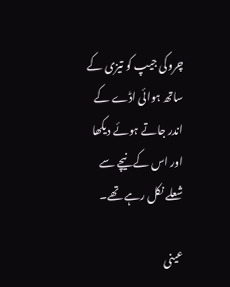چروکی جیپ کو تیزی کے ساتھ ہوائی اڈے کے اندر جاتے ہوئے دیکھا اور اس کے نیچے سے شعلے نکل رہے تھے۔

عینی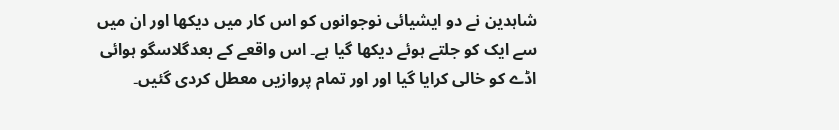شاہدین نے دو ایشیائی نوجوانوں کو اس کار میں دیکھا اور ان میں سے ایک کو جلتے ہوئے دیکھا گیا ہے۔ اس واقعے کے بعدگلاسگو ہوائی اڈے کو خالی کرایا گیا اور اور تمام پروازیں معطل کردی گئیں۔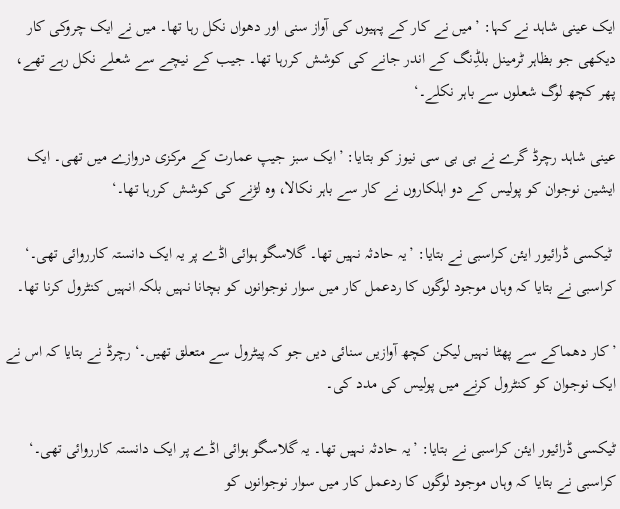ایک عینی شاہد نے کہا: ’میں نے کار کے پہیوں کی آواز سنی اور دھواں نکل رہا تھا۔ میں نے ایک چروکی کار دیکھی جو بظاہر ٹرمینل بلڈِنگ کے اندر جانے کی کوشش کررہا تھا۔ جیب کے نیچے سے شعلے نکل رہے تھے، پھر کچھ لوگ شعلوں سے باہر نکلے۔‘

عینی شاہد رچرڈ گرے نے بی بی سی نیوز کو بتایا: ’ایک سبز جیپ عمارت کے مرکزی دروازے میں تھی۔ ایک ایشین نوجوان کو پولیس کے دو اہلکاروں نے کار سے باہر نکالا، وہ لڑنے کی کوشش کررہا تھا۔‘

 ٹیکسی ڈرائیور ایئن کراسبی نے بتایا: ’یہ حادثہ نہیں تھا۔ گلاسگو ہوائی اڈے پر یہ ایک دانستہ کارروائی تھی۔‘ کراسبی نے بتایا کہ وہاں موجود لوگوں کا ردعمل کار میں سوار نوجوانوں کو بچانا نہیں بلکہ انہیں کنٹرول کرنا تھا۔

’کار دھماکے سے پھٹا نہیں لیکن کچھ آوازیں سنائی دیں جو کہ پیٹرول سے متعلق تھیں۔‘ رچرڈ نے بتایا کہ اس نے ایک نوجوان کو کنٹرول کرنے میں پولیس کی مدد کی۔

ٹیکسی ڈرائیور ایئن کراسبی نے بتایا: ’یہ حادثہ نہیں تھا۔ یہ گلاسگو ہوائی اڈے پر ایک دانستہ کارروائی تھی۔‘ کراسبی نے بتایا کہ وہاں موجود لوگوں کا ردعمل کار میں سوار نوجوانوں کو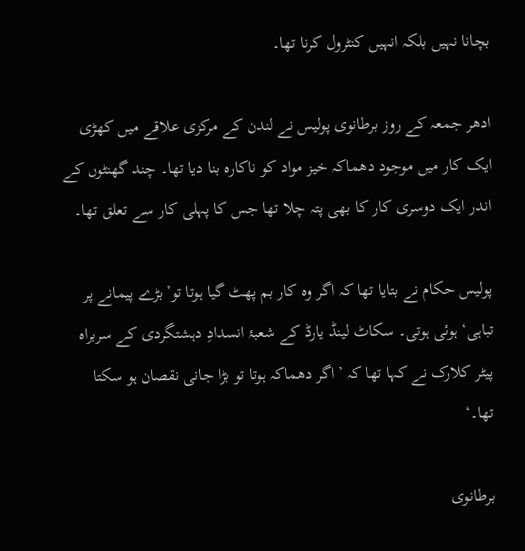بچانا نہیں بلکہ انہیں کنٹرول کرنا تھا۔

ادھر جمعہ کے روز برطانوی پولیس نے لندن کے مرکزی علاقے میں کھڑی ایک کار میں موجود دھماکہ خیز مواد کو ناکارہ بنا دیا تھا۔ چند گھنٹوں کے اندر ایک دوسری کار کا بھی پتہ چلا تھا جس کا پہلی کار سے تعلق تھا۔

پولیس حکام نے بتایا تھا کہ اگر وہ کار بم پھٹ گیا ہوتا تو’بڑے پیمانے پر تباہی‘ ہوئی ہوتی۔ سکاٹ لینڈ یارڈ کے شعبۂ انسدادِ دہشتگردی کے سربراہ پیٹر کلارک نے کہا تھا کہ ’اگر دھماکہ ہوتا تو بڑا جانی نقصان ہو سکتا تھا۔‘

برطانوی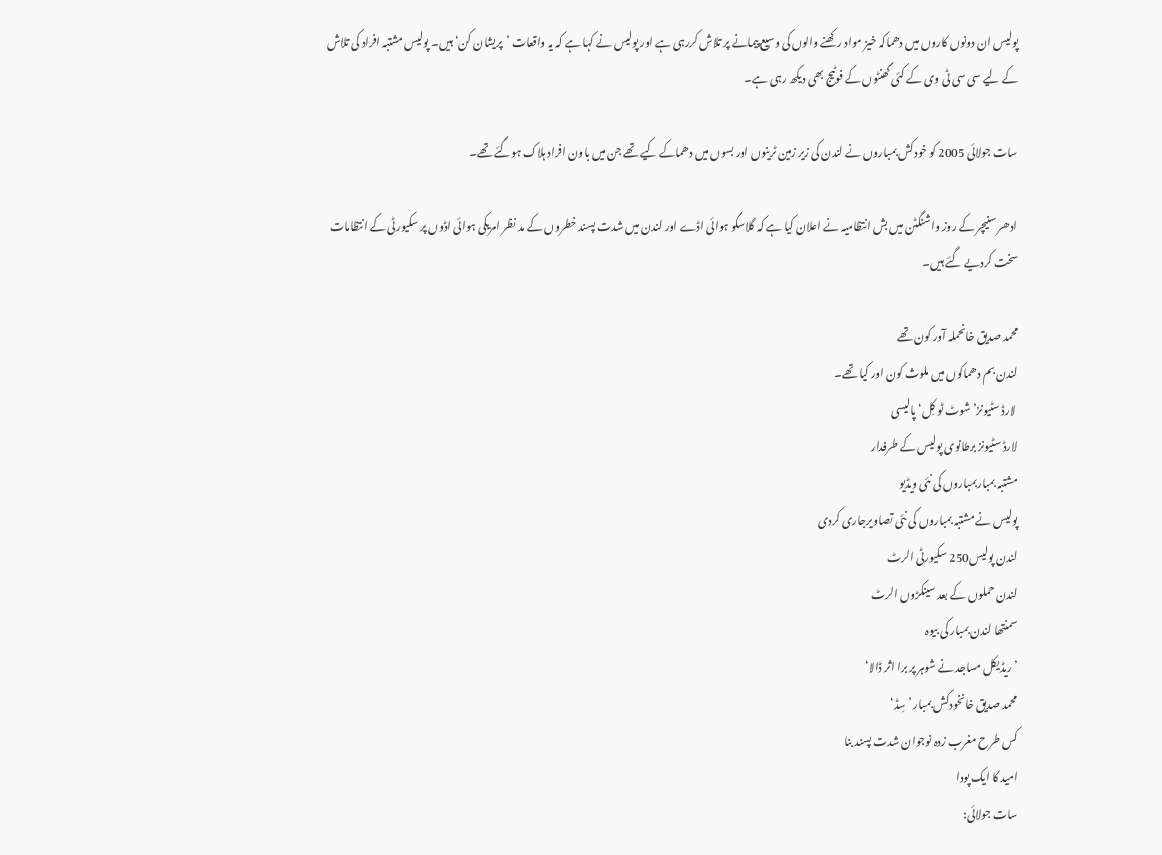پولیس ان دونوں کاروں میں دھماکہ خیز مواد رکھنے والوں کی وسیع پیمانے پر تلاش کررہی ہے اور پولیس نے کہا ہے کہ یہ واقعات ’پریشان کن‘ ہیں۔ پولیس مشتبہ افراد کی تلاش کے لیے سی سی ٹی وی کے کئی گھنٹوں کے فوٹیج بھی دیکھ رہی ہے۔

سات جولائی 2005 کو خودکش بمباروں نے لندن کی زیر زمین ٹرینوں اور بسوں میں دھماکے کیے تھے جن میں باون افراد ہلاک ہوگئے تھے۔

ادھر سنیچر کے روز واشنگٹن میں بش انتظامیہ نے اعلان کیا ہے کہ گلاسگو ہوائی اڈے اور لندن میں شدت پسند خطروں کے مد نظر امریکی ہوائی اڈوں پر سکیورٹی کے انتظامات سخت کردیے گئے ہیں۔

محمد صدیق خانحملہ آور کون تھے
لندن بم دھماکوں میں ملوث کون اور کیا تھے۔
 لارڈ سٹیونز’شوٹ ٹو کِل‘ پالیسی
لارڈ سٹیونز برطانوی پولیس کے طرفدار
مشتبہ بمباربمباروں کی نئی ویڈیو
پولیس نے مشتبہ بمباروں کی نئی تصاویرجاری کردی
لندن پولیس250 سکیورٹی الرٹ
لندن حملوں کے بعد سینکڑوں الرٹ
سمنتھا لندن بمبار کی بیوہ
’ریڈیکل مساجد نے شوہر پر برا اثر ڈالا‘
محمد صدیق خانخودکش بمبار ’سِڈ‘
کس طرح مغرب زدہ نوجوان شدت پسند بنا
امید کا ایک پودا
سات جولائی: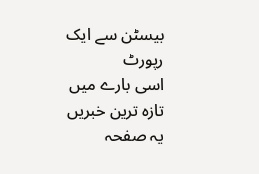بیسٹن سے ایک رپورٹ
اسی بارے میں
تازہ ترین خبریں
یہ صفحہ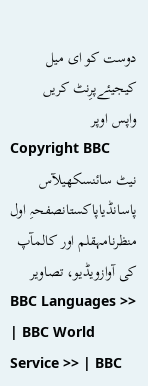دوست کو ای میل کیجیئےپرِنٹ کریں
واپس اوپر
Copyright BBC
نیٹ سائنسکھیلآس پاسانڈیاپاکستانصفحہِ اول
منظرنامہقلم اور کالمآپ کی آوازویڈیو، تصاویر
BBC Languages >> | BBC World Service >> | BBC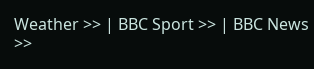Weather >> | BBC Sport >> | BBC News >>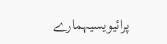پرائیویسیہمارے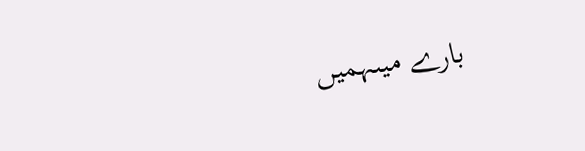بارے میںہمیں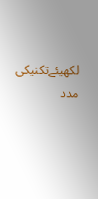لکھیئےتکنیکی مدد